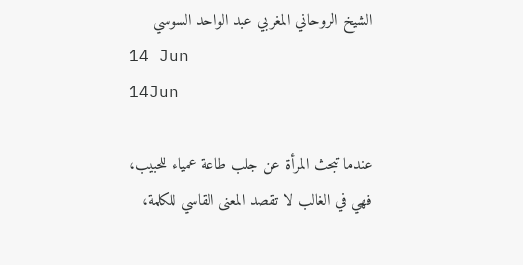الشيخ الروحاني المغربي عبد الواحد السوسي
14 Jun
14Jun

عندما تبحث المرأة عن جلب طاعة عمياء للحبيب، فهي في الغالب لا تقصد المعنى القاسي للكلمة،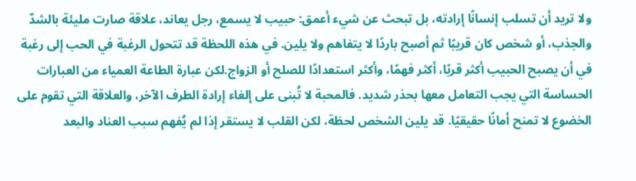ولا تريد أن تسلب إنسانًا إرادته، بل تبحث عن شيء أعمق: حبيب لا يسمع، رجل يعاند، علاقة صارت مليئة بالشدّ والجذب، أو شخص كان قريبًا ثم أصبح باردًا لا يتفاهم ولا يلين. في هذه اللحظة قد تتحول الرغبة في الحب إلى رغبة في أن يصبح الحبيب أكثر قربًا، أكثر فهمًا، وأكثر استعدادًا للصلح أو الزواج.لكن عبارة الطاعة العمياء من العبارات الحساسة التي يجب التعامل معها بحذر شديد. فالمحبة لا تُبنى على إلغاء إرادة الطرف الآخر، والعلاقة التي تقوم على الخضوع لا تمنح أمانًا حقيقيًا. قد يلين الشخص لحظة، لكن القلب لا يستقر إذا لم يُفهم سبب العناد والبعد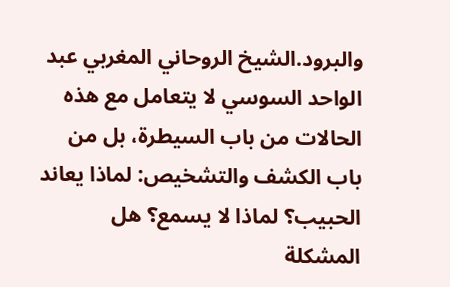والبرود.الشيخ الروحاني المغربي عبد الواحد السوسي لا يتعامل مع هذه الحالات من باب السيطرة، بل من باب الكشف والتشخيص: لماذا يعاند الحبيب؟ لماذا لا يسمع؟ هل المشكلة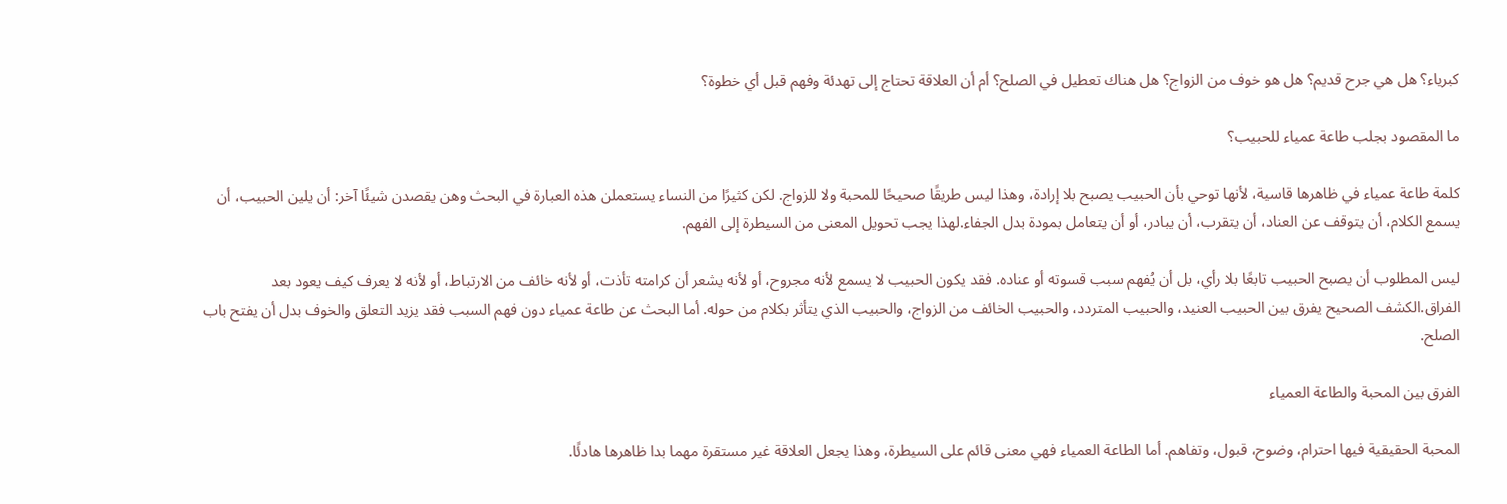كبرياء؟ هل هي جرح قديم؟ هل هو خوف من الزواج؟ هل هناك تعطيل في الصلح؟ أم أن العلاقة تحتاج إلى تهدئة وفهم قبل أي خطوة؟

ما المقصود بجلب طاعة عمياء للحبيب؟

كلمة طاعة عمياء في ظاهرها قاسية، لأنها توحي بأن الحبيب يصبح بلا إرادة، وهذا ليس طريقًا صحيحًا للمحبة ولا للزواج. لكن كثيرًا من النساء يستعملن هذه العبارة في البحث وهن يقصدن شيئًا آخر: أن يلين الحبيب، أن يسمع الكلام، أن يتوقف عن العناد، أن يتقرب، أن يبادر، أو أن يتعامل بمودة بدل الجفاء.لهذا يجب تحويل المعنى من السيطرة إلى الفهم.

ليس المطلوب أن يصبح الحبيب تابعًا بلا رأي، بل أن يُفهم سبب قسوته أو عناده. فقد يكون الحبيب لا يسمع لأنه مجروح، أو لأنه يشعر أن كرامته تأذت، أو لأنه خائف من الارتباط، أو لأنه لا يعرف كيف يعود بعد الفراق.الكشف الصحيح يفرق بين الحبيب العنيد، والحبيب المتردد، والحبيب الخائف من الزواج، والحبيب الذي يتأثر بكلام من حوله. أما البحث عن طاعة عمياء دون فهم السبب فقد يزيد التعلق والخوف بدل أن يفتح باب الصلح.

الفرق بين المحبة والطاعة العمياء

المحبة الحقيقية فيها احترام، وضوح، قبول، وتفاهم. أما الطاعة العمياء فهي معنى قائم على السيطرة، وهذا يجعل العلاقة غير مستقرة مهما بدا ظاهرها هادئًا.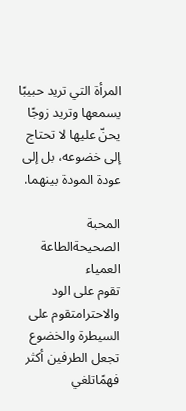المرأة التي تريد حبيبًا يسمعها وتريد زوجًا يحنّ عليها لا تحتاج إلى خضوعه، بل إلى عودة المودة بينهما.

المحبة الصحيحةالطاعة العمياء
تقوم على الود والاحترامتقوم على السيطرة والخضوع
تجعل الطرفين أكثر فهمًاتلغي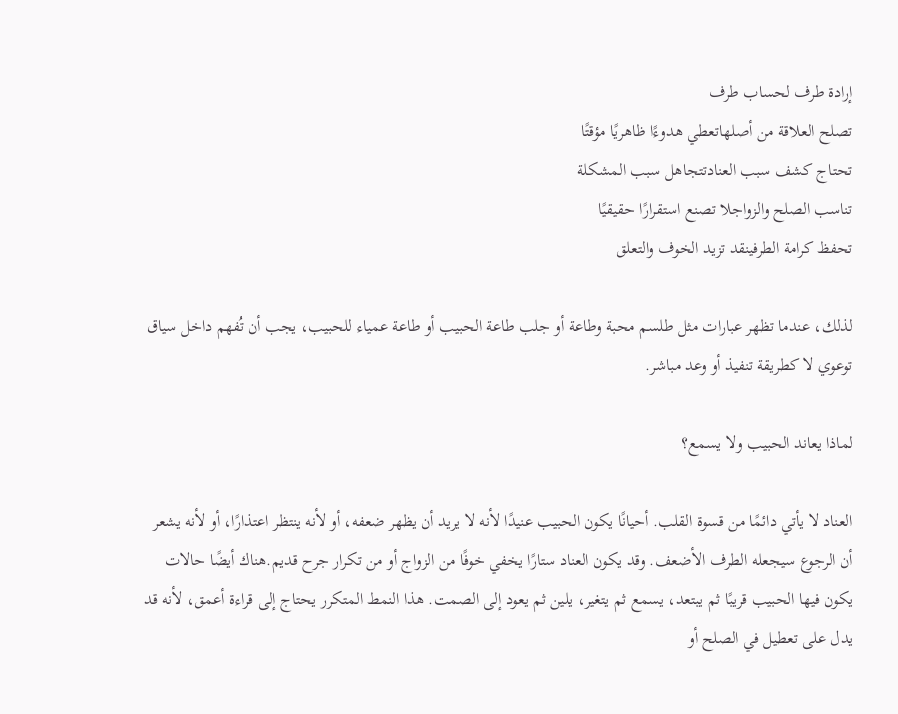إرادة طرف لحساب طرف
تصلح العلاقة من أصلهاتعطي هدوءًا ظاهريًا مؤقتًا
تحتاج كشف سبب العنادتتجاهل سبب المشكلة
تناسب الصلح والزواجلا تصنع استقرارًا حقيقيًا
تحفظ كرامة الطرفينقد تزيد الخوف والتعلق

لذلك، عندما تظهر عبارات مثل طلسم محبة وطاعة أو جلب طاعة الحبيب أو طاعة عمياء للحبيب، يجب أن تُفهم داخل سياق توعوي لا كطريقة تنفيذ أو وعد مباشر.

لماذا يعاند الحبيب ولا يسمع؟

العناد لا يأتي دائمًا من قسوة القلب. أحيانًا يكون الحبيب عنيدًا لأنه لا يريد أن يظهر ضعفه، أو لأنه ينتظر اعتذارًا، أو لأنه يشعر أن الرجوع سيجعله الطرف الأضعف. وقد يكون العناد ستارًا يخفي خوفًا من الزواج أو من تكرار جرح قديم.هناك أيضًا حالات يكون فيها الحبيب قريبًا ثم يبتعد، يسمع ثم يتغير، يلين ثم يعود إلى الصمت. هذا النمط المتكرر يحتاج إلى قراءة أعمق، لأنه قد يدل على تعطيل في الصلح أو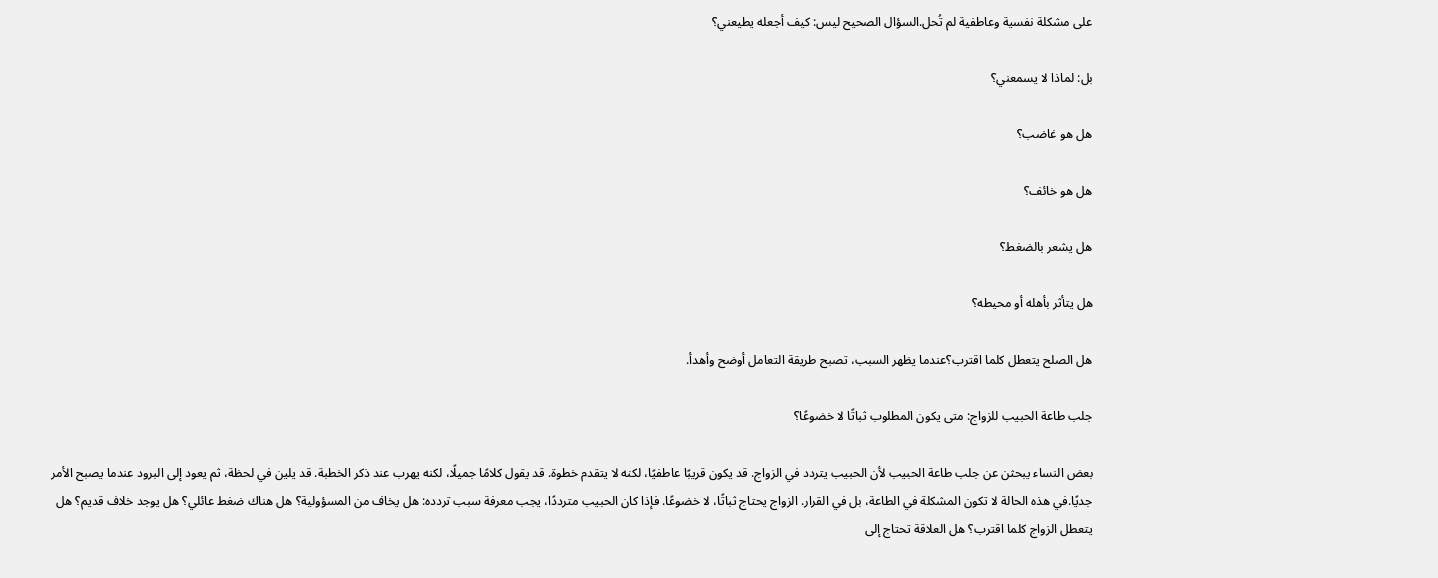على مشكلة نفسية وعاطفية لم تُحل.السؤال الصحيح ليس: كيف أجعله يطيعني؟

بل: لماذا لا يسمعني؟

هل هو غاضب؟

هل هو خائف؟

هل يشعر بالضغط؟

هل يتأثر بأهله أو محيطه؟

هل الصلح يتعطل كلما اقترب؟عندما يظهر السبب، تصبح طريقة التعامل أوضح وأهدأ.

جلب طاعة الحبيب للزواج: متى يكون المطلوب ثباتًا لا خضوعًا؟

بعض النساء يبحثن عن جلب طاعة الحبيب لأن الحبيب يتردد في الزواج. قد يكون قريبًا عاطفيًا، لكنه لا يتقدم خطوة. قد يقول كلامًا جميلًا، لكنه يهرب عند ذكر الخطبة. قد يلين في لحظة، ثم يعود إلى البرود عندما يصبح الأمر جديًا.في هذه الحالة لا تكون المشكلة في الطاعة، بل في القرار. الزواج يحتاج ثباتًا، لا خضوعًا. فإذا كان الحبيب مترددًا، يجب معرفة سبب تردده: هل يخاف من المسؤولية؟ هل هناك ضغط عائلي؟ هل يوجد خلاف قديم؟ هل يتعطل الزواج كلما اقترب؟ هل العلاقة تحتاج إلى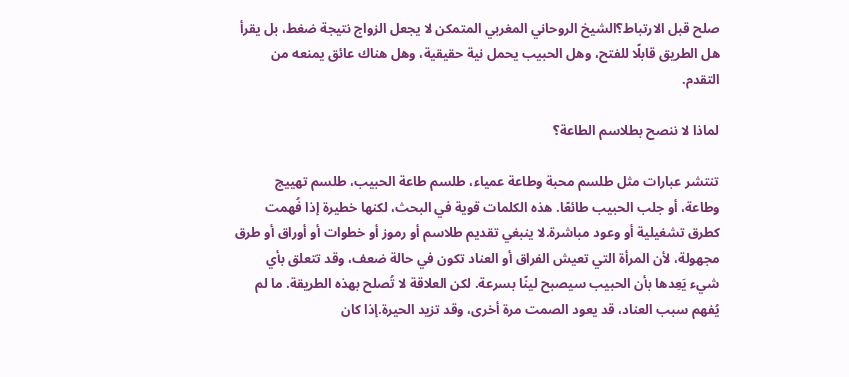صلح قبل الارتباط؟الشيخ الروحاني المغربي المتمكن لا يجعل الزواج نتيجة ضغط، بل يقرأ هل الطريق قابلًا للفتح، وهل الحبيب يحمل نية حقيقية، وهل هناك عائق يمنعه من التقدم.

لماذا لا ننصح بطلاسم الطاعة؟

تنتشر عبارات مثل طلسم محبة وطاعة عمياء، طلسم طاعة الحبيب، طلسم تهييج وطاعة، أو جلب الحبيب طائعًا. هذه الكلمات قوية في البحث، لكنها خطيرة إذا فُهمت كطرق تشغيلية أو وعود مباشرة.لا ينبغي تقديم طلاسم أو رموز أو خطوات أو أوراق أو طرق مجهولة، لأن المرأة التي تعيش الفراق أو العناد تكون في حالة ضعف، وقد تتعلق بأي شيء يَعِدها بأن الحبيب سيصبح لينًا بسرعة. لكن العلاقة لا تُصلح بهذه الطريقة. ما لم يُفهم سبب العناد، قد يعود الصمت مرة أخرى، وقد تزيد الحيرة.إذا كان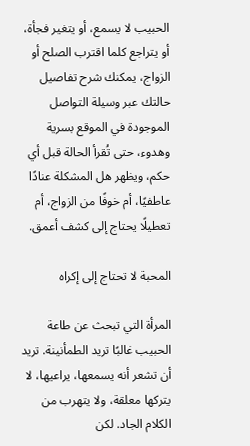الحبيب لا يسمع، أو يتغير فجأة، أو يتراجع كلما اقترب الصلح أو الزواج، يمكنك شرح تفاصيل حالتك عبر وسيلة التواصل الموجودة في الموقع بسرية وهدوء، حتى تُقرأ الحالة قبل أي حكم، ويظهر هل المشكلة عنادًا عاطفيًا، أم خوفًا من الزواج، أم تعطيلًا يحتاج إلى كشف أعمق.

المحبة لا تحتاج إلى إكراه

المرأة التي تبحث عن طاعة الحبيب غالبًا تريد الطمأنينة. تريد أن تشعر أنه يسمعها، يراعيها، لا يتركها معلقة، ولا يتهرب من الكلام الجاد. لكن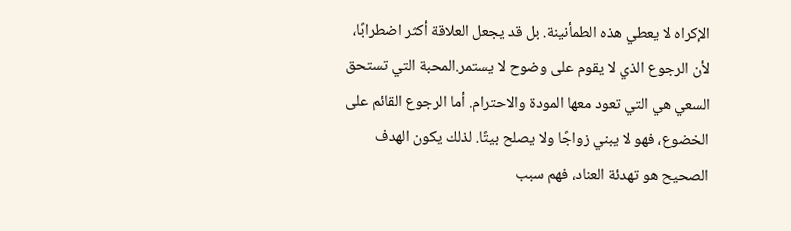الإكراه لا يعطي هذه الطمأنينة. بل قد يجعل العلاقة أكثر اضطرابًا، لأن الرجوع الذي لا يقوم على وضوح لا يستمر.المحبة التي تستحق السعي هي التي تعود معها المودة والاحترام. أما الرجوع القائم على الخضوع، فهو لا يبني زواجًا ولا يصلح بيتًا. لذلك يكون الهدف الصحيح هو تهدئة العناد، فهم سبب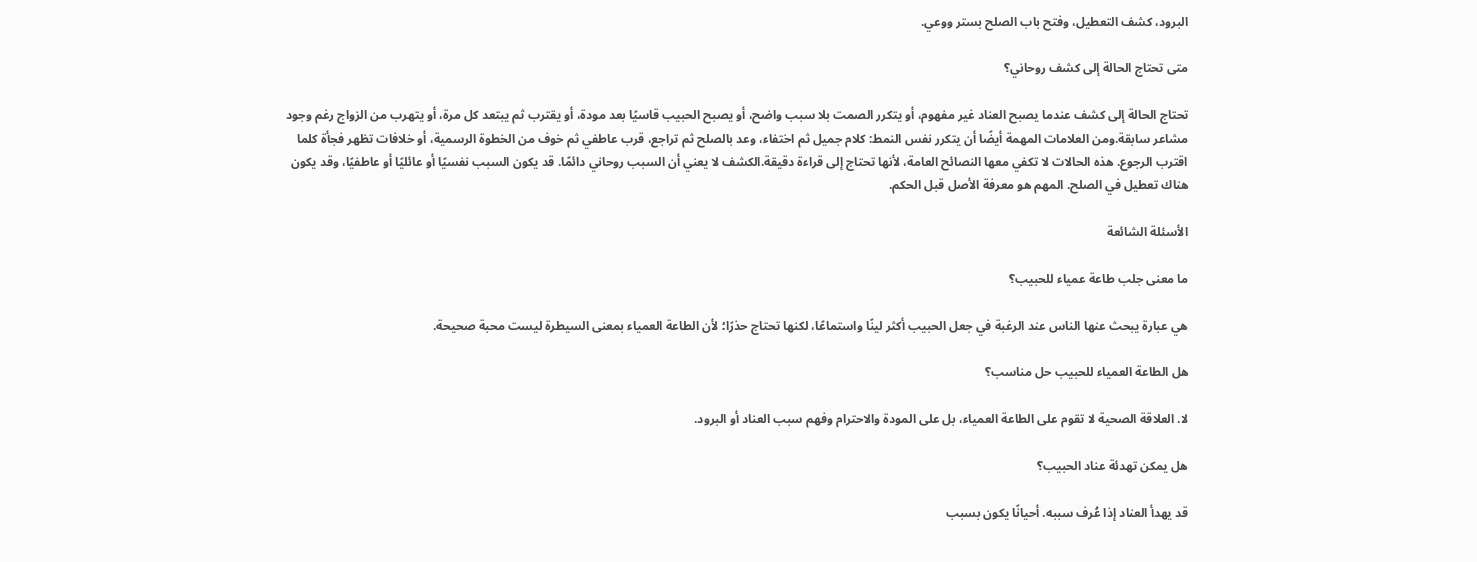البرود، كشف التعطيل، وفتح باب الصلح بستر ووعي.

متى تحتاج الحالة إلى كشف روحاني؟

تحتاج الحالة إلى كشف عندما يصبح العناد غير مفهوم، أو يتكرر الصمت بلا سبب واضح، أو يصبح الحبيب قاسيًا بعد مودة، أو يقترب ثم يبتعد كل مرة، أو يتهرب من الزواج رغم وجود مشاعر سابقة.ومن العلامات المهمة أيضًا أن يتكرر نفس النمط: كلام جميل ثم اختفاء، وعد بالصلح ثم تراجع، قرب عاطفي ثم خوف من الخطوة الرسمية، أو خلافات تظهر فجأة كلما اقترب الرجوع. هذه الحالات لا تكفي معها النصائح العامة، لأنها تحتاج إلى قراءة دقيقة.الكشف لا يعني أن السبب روحاني دائمًا. قد يكون السبب نفسيًا أو عائليًا أو عاطفيًا، وقد يكون هناك تعطيل في الصلح. المهم هو معرفة الأصل قبل الحكم.

الأسئلة الشائعة

ما معنى جلب طاعة عمياء للحبيب؟

هي عبارة يبحث عنها الناس عند الرغبة في جعل الحبيب أكثر لينًا واستماعًا، لكنها تحتاج حذرًا؛ لأن الطاعة العمياء بمعنى السيطرة ليست محبة صحيحة.

هل الطاعة العمياء للحبيب حل مناسب؟

لا. العلاقة الصحية لا تقوم على الطاعة العمياء، بل على المودة والاحترام وفهم سبب العناد أو البرود.

هل يمكن تهدئة عناد الحبيب؟

قد يهدأ العناد إذا عُرف سببه. أحيانًا يكون بسبب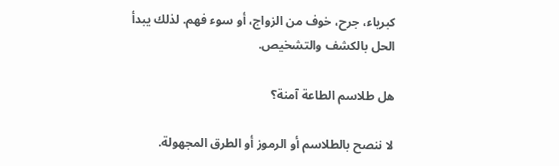كبرياء، جرح، خوف من الزواج، أو سوء فهم. لذلك يبدأ الحل بالكشف والتشخيص.

هل طلاسم الطاعة آمنة؟

لا ننصح بالطلاسم أو الرموز أو الطرق المجهولة.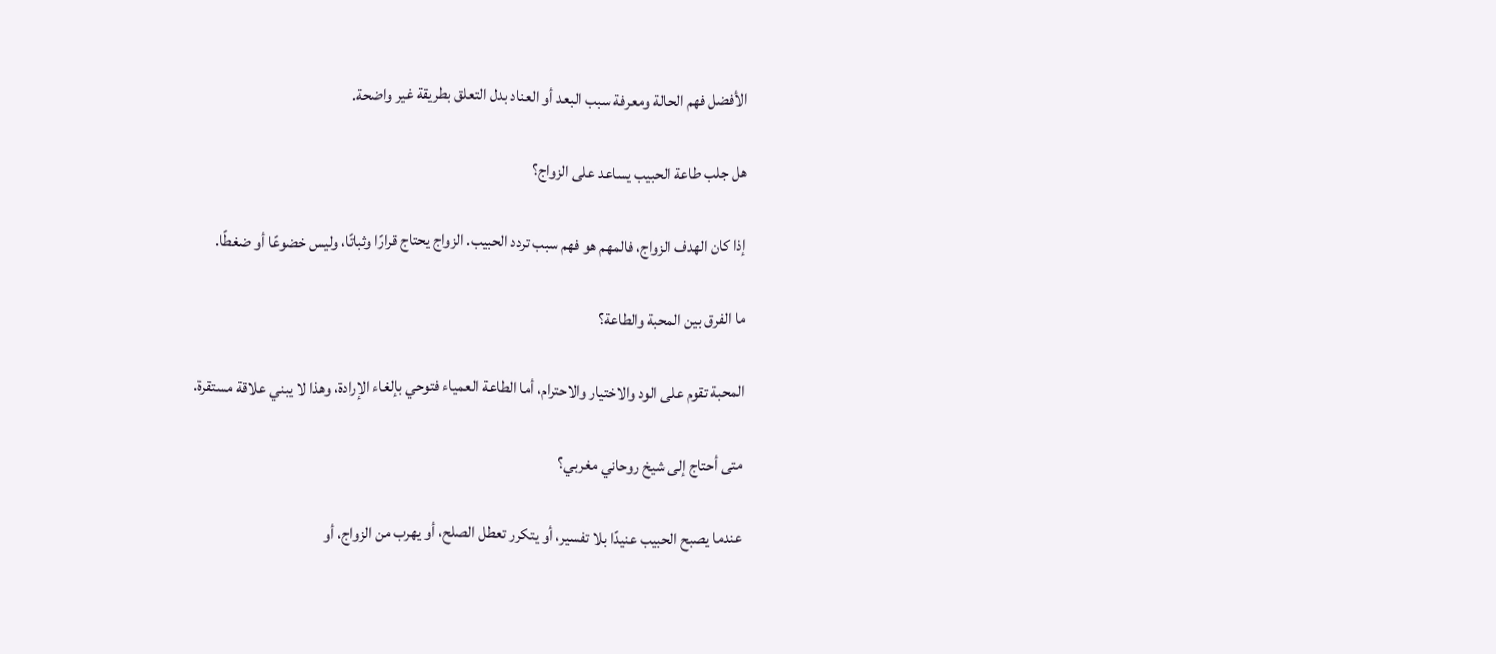الأفضل فهم الحالة ومعرفة سبب البعد أو العناد بدل التعلق بطريقة غير واضحة.

هل جلب طاعة الحبيب يساعد على الزواج؟

إذا كان الهدف الزواج، فالمهم هو فهم سبب تردد الحبيب. الزواج يحتاج قرارًا وثباتًا، وليس خضوعًا أو ضغطًا.

ما الفرق بين المحبة والطاعة؟

المحبة تقوم على الود والاختيار والاحترام، أما الطاعة العمياء فتوحي بإلغاء الإرادة، وهذا لا يبني علاقة مستقرة.

متى أحتاج إلى شيخ روحاني مغربي؟

عندما يصبح الحبيب عنيدًا بلا تفسير، أو يتكرر تعطل الصلح، أو يهرب من الزواج، أو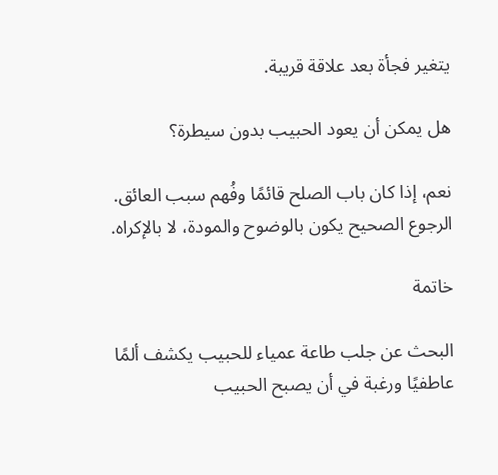يتغير فجأة بعد علاقة قريبة.

هل يمكن أن يعود الحبيب بدون سيطرة؟

نعم، إذا كان باب الصلح قائمًا وفُهم سبب العائق. الرجوع الصحيح يكون بالوضوح والمودة، لا بالإكراه.

خاتمة

البحث عن جلب طاعة عمياء للحبيب يكشف ألمًا عاطفيًا ورغبة في أن يصبح الحبيب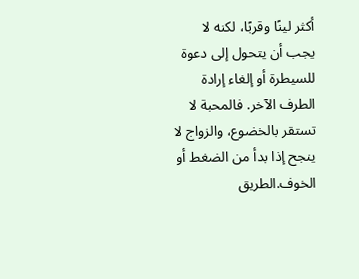أكثر لينًا وقربًا، لكنه لا يجب أن يتحول إلى دعوة للسيطرة أو إلغاء إرادة الطرف الآخر. فالمحبة لا تستقر بالخضوع، والزواج لا ينجح إذا بدأ من الضغط أو الخوف.الطريق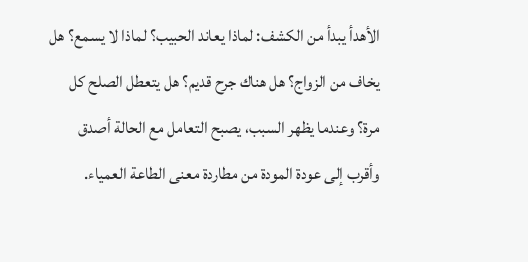الأهدأ يبدأ من الكشف: لماذا يعاند الحبيب؟ لماذا لا يسمع؟ هل يخاف من الزواج؟ هل هناك جرح قديم؟ هل يتعطل الصلح كل مرة؟ وعندما يظهر السبب، يصبح التعامل مع الحالة أصدق وأقرب إلى عودة المودة من مطاردة معنى الطاعة العمياء.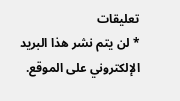تعليقات
* لن يتم نشر هذا البريد الإلكتروني على الموقع.